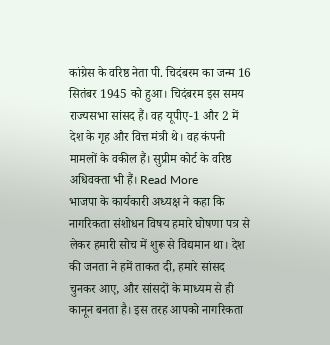कांग्रेस के वरिष्ठ नेता पी. चिदंबरम का जन्म 16 सितंबर 1945 को हुआ। चिदंबरम इस समय राज्यसभा सांसद हैं। वह यूपीए-1 और 2 में देश के गृह और वित्त मंत्री थे। वह कंपनी मामलों के वकील हैं। सुप्रीम कोर्ट के वरिष्ठ अधिवक्ता भी हैं। Read More
भाजपा के कार्यकारी अध्यक्ष ने कहा कि नागरिकता संशोधन विषय हमारे घोषणा पत्र से लेकर हमारी सोच में शुरू से विद्यमान था। देश की जनता ने हमें ताकत दी, हमारे सांसद चुनकर आए, और सांसदों के माध्यम से ही कानून बनता है। इस तरह आपको नागरिकता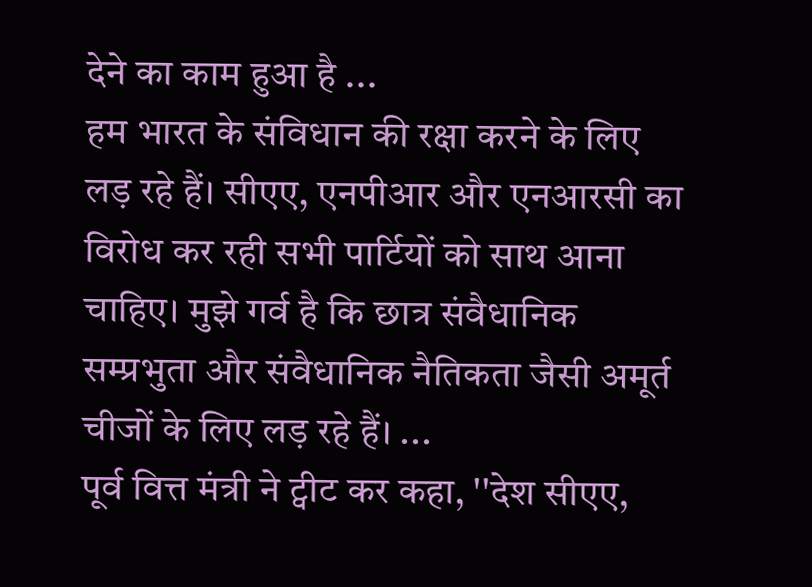देने का काम हुआ है ...
हम भारत के संविधान की रक्षा करने के लिए लड़ रहे हैं। सीएए, एनपीआर और एनआरसी का विरोध कर रही सभी पार्टियों को साथ आना चाहिए। मुझे गर्व है कि छात्र संवैधानिक सम्प्रभुता और संवैधानिक नैतिकता जैसी अमूर्त चीजों के लिए लड़ रहे हैं। ...
पूर्व वित्त मंत्री ने ट्वीट कर कहा, ''देश सीएए,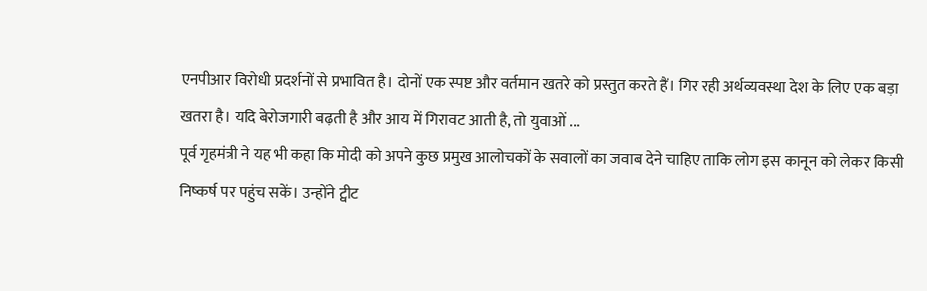एनपीआर विरोधी प्रदर्शनों से प्रभावित है। दोनों एक स्पष्ट और वर्तमान खतरे को प्रस्तुत करते हैं। गिर रही अर्थव्यवस्था देश के लिए एक बड़ा खतरा है। यदि बेरोजगारी बढ़ती है और आय में गिरावट आती है, तो युवाओं ...
पूर्व गृहमंत्री ने यह भी कहा कि मोदी को अपने कुछ प्रमुख आलोचकों के सवालों का जवाब देने चाहिए ताकि लोग इस कानून को लेकर किसी निष्कर्ष पर पहुंच सकें। उन्होंने ट्वीट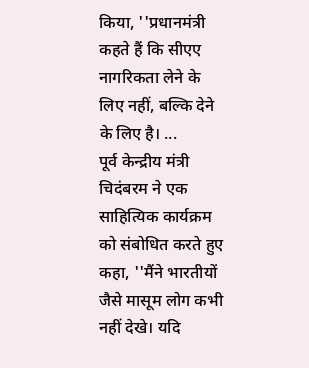किया, ''प्रधानमंत्री कहते हैं कि सीएए नागरिकता लेने के लिए नहीं, बल्कि देने के लिए है। ...
पूर्व केन्द्रीय मंत्री चिदंबरम ने एक साहित्यिक कार्यक्रम को संबोधित करते हुए कहा, ''मैंने भारतीयों जैसे मासूम लोग कभी नहीं देखे। यदि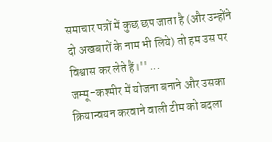समाचार पत्रों में कुछ छप जाता है (और उन्होंने दो अखबारों के नाम भी लिये) तो हम उस पर विश्वास कर लेते हैं।'' ...
जम्मू-कश्मीर में योजना बनाने और उसका क्रियान्वयन करवाने वाली टीम को बदला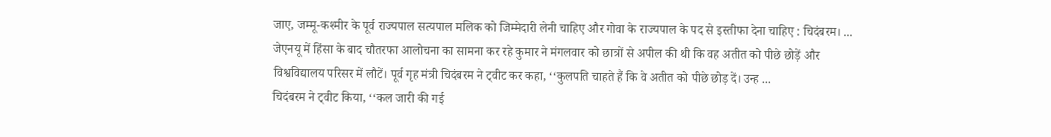जाए, जम्मू-कश्मीर के पूर्व राज्यपाल सत्यपाल मलिक को जिम्मेदारी लेनी चाहिए और गोवा के राज्यपाल के पद से इस्तीफा देना चाहिए : चिदंबरम। ...
जेएनयू में हिंसा के बाद चौतरफा आलोचना का सामना कर रहे कुमार ने मंगलवार को छात्रों से अपील की थी कि वह अतीत को पीछे छोड़ें और विश्वविद्यालय परिसर में लौटें। पूर्व गृह मंत्री चिदंबरम ने ट्वीट कर कहा, ‘‘कुलपति चाहते हैं कि वे अतीत को पीछे छोड़ दें। उन्ह ...
चिदंबरम ने ट्वीट किया, ‘‘कल जारी की गई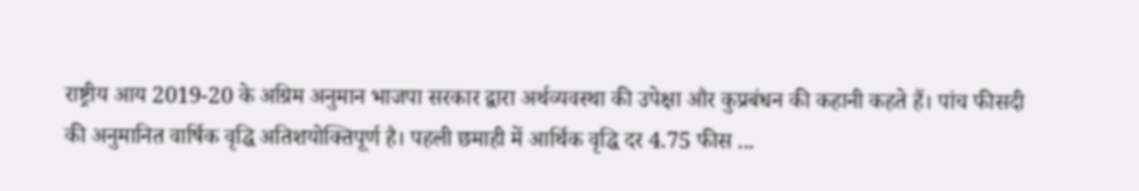राष्ट्रीय आय 2019-20 के अग्रिम अनुमान भाजपा सरकार द्वारा अर्थव्यवस्था की उपेक्षा और कुप्रबंधन की कहानी कहते हैं। पांच फीसदी की अनुमानित वार्षिक वृद्धि अतिशयोक्तिपूर्ण है। पहली छमाही में आर्थिक वृद्धि दर 4.75 फीस ...